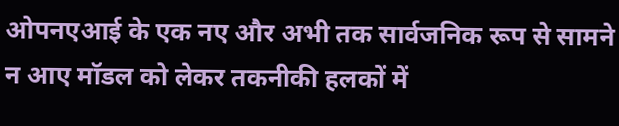ओपनएआई के एक नए और अभी तक सार्वजनिक रूप से सामने न आए मॉडल को लेकर तकनीकी हलकों में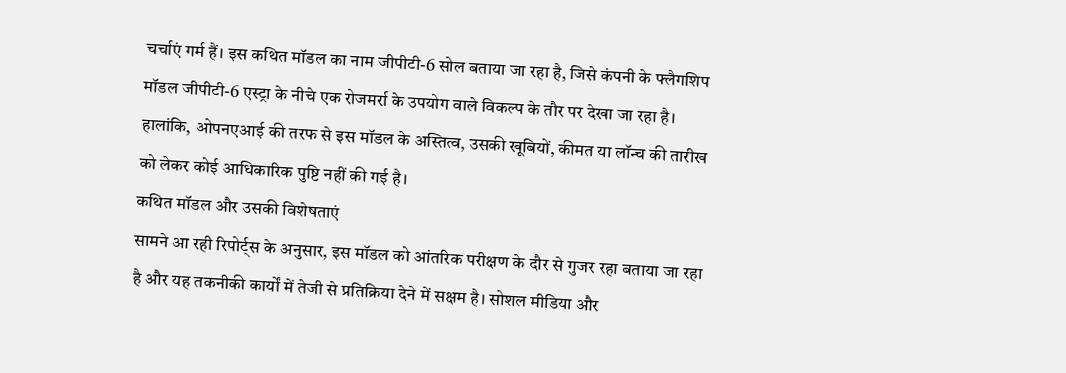चर्चाएं गर्म हैं। इस कथित मॉडल का नाम जीपीटी-6 सोल बताया जा रहा है, जिसे कंपनी के फ्लैगशिप मॉडल जीपीटी-6 एस्ट्रा के नीचे एक रोजमर्रा के उपयोग वाले विकल्प के तौर पर देखा जा रहा है। हालांकि, ओपनएआई की तरफ से इस मॉडल के अस्तित्व, उसकी खूबियों, कीमत या लॉन्च की तारीख को लेकर कोई आधिकारिक पुष्टि नहीं की गई है।
कथित मॉडल और उसकी विशेषताएं
सामने आ रही रिपोर्ट्स के अनुसार, इस मॉडल को आंतरिक परीक्षण के दौर से गुजर रहा बताया जा रहा है और यह तकनीकी कार्यों में तेजी से प्रतिक्रिया देने में सक्षम है। सोशल मीडिया और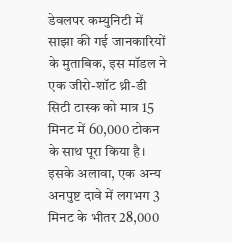डेवलपर कम्युनिटी में साझा की गई जानकारियों के मुताबिक, इस मॉडल ने एक जीरो-शॉट थ्री-डी सिटी टास्क को मात्र 15 मिनट में 60,000 टोकन के साथ पूरा किया है। इसके अलावा, एक अन्य अनपुष्ट दावे में लगभग 3 मिनट के भीतर 28,000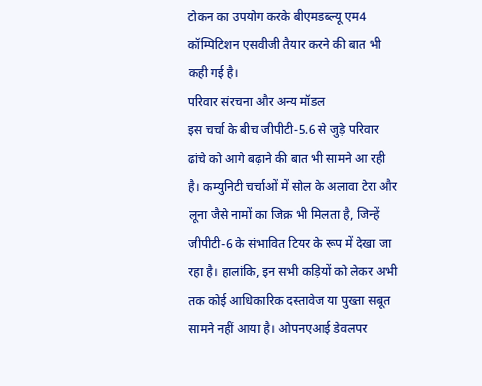टोकन का उपयोग करके बीएमडब्ल्यू एम4 कॉम्पिटिशन एसवीजी तैयार करने की बात भी कही गई है।
परिवार संरचना और अन्य मॉडल
इस चर्चा के बीच जीपीटी-5.6 से जुड़े परिवार ढांचे को आगे बढ़ाने की बात भी सामने आ रही है। कम्युनिटी चर्चाओं में सोल के अलावा टेरा और लूना जैसे नामों का जिक्र भी मिलता है, जिन्हें जीपीटी-6 के संभावित टियर के रूप में देखा जा रहा है। हालांकि, इन सभी कड़ियों को लेकर अभी तक कोई आधिकारिक दस्तावेज या पुख्ता सबूत सामने नहीं आया है। ओपनएआई डेवलपर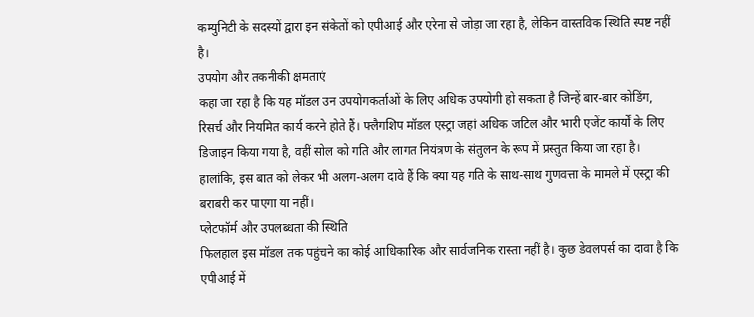कम्युनिटी के सदस्यों द्वारा इन संकेतों को एपीआई और एरेना से जोड़ा जा रहा है, लेकिन वास्तविक स्थिति स्पष्ट नहीं है।
उपयोग और तकनीकी क्षमताएं
कहा जा रहा है कि यह मॉडल उन उपयोगकर्ताओं के लिए अधिक उपयोगी हो सकता है जिन्हें बार-बार कोडिंग, रिसर्च और नियमित कार्य करने होते हैं। फ्लैगशिप मॉडल एस्ट्रा जहां अधिक जटिल और भारी एजेंट कार्यों के लिए डिजाइन किया गया है, वहीं सोल को गति और लागत नियंत्रण के संतुलन के रूप में प्रस्तुत किया जा रहा है। हालांकि, इस बात को लेकर भी अलग-अलग दावे हैं कि क्या यह गति के साथ-साथ गुणवत्ता के मामले में एस्ट्रा की बराबरी कर पाएगा या नहीं।
प्लेटफॉर्म और उपलब्धता की स्थिति
फिलहाल इस मॉडल तक पहुंचने का कोई आधिकारिक और सार्वजनिक रास्ता नहीं है। कुछ डेवलपर्स का दावा है कि एपीआई में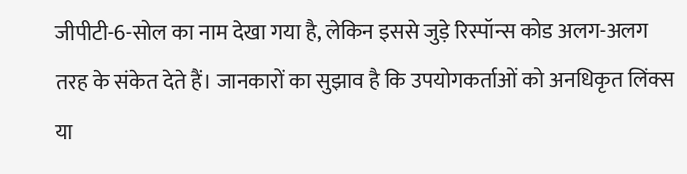जीपीटी-6-सोल का नाम देखा गया है, लेकिन इससे जुड़े रिस्पॉन्स कोड अलग-अलग तरह के संकेत देते हैं। जानकारों का सुझाव है कि उपयोगकर्ताओं को अनधिकृत लिंक्स या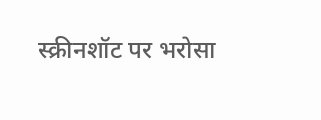स्क्रीनशॉट पर भरोसा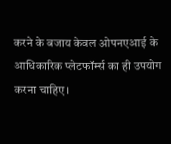करने के बजाय केवल ओपनएआई के आधिकारिक प्लेटफॉर्म्स का ही उपयोग करना चाहिए।